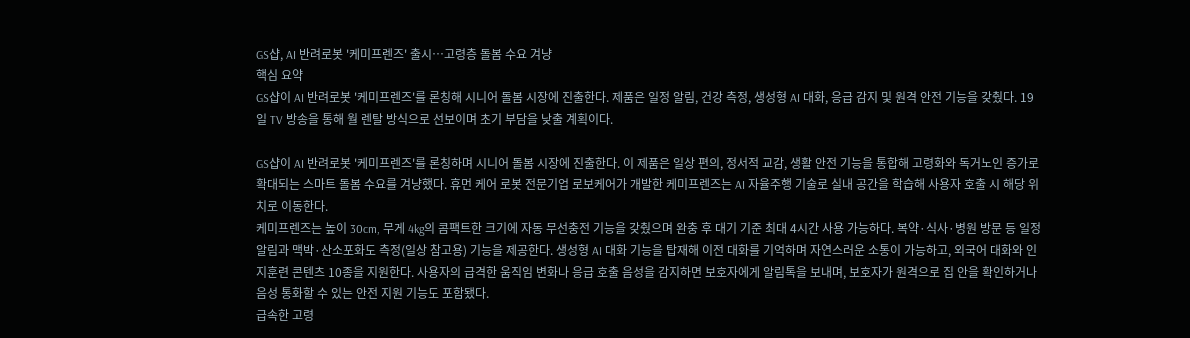GS샵, AI 반려로봇 '케미프렌즈' 출시…고령층 돌봄 수요 겨냥
핵심 요약
GS샵이 AI 반려로봇 '케미프렌즈'를 론칭해 시니어 돌봄 시장에 진출한다. 제품은 일정 알림, 건강 측정, 생성형 AI 대화, 응급 감지 및 원격 안전 기능을 갖췄다. 19일 TV 방송을 통해 월 렌탈 방식으로 선보이며 초기 부담을 낮출 계획이다.

GS샵이 AI 반려로봇 '케미프렌즈'를 론칭하며 시니어 돌봄 시장에 진출한다. 이 제품은 일상 편의, 정서적 교감, 생활 안전 기능을 통합해 고령화와 독거노인 증가로 확대되는 스마트 돌봄 수요를 겨냥했다. 휴먼 케어 로봇 전문기업 로보케어가 개발한 케미프렌즈는 AI 자율주행 기술로 실내 공간을 학습해 사용자 호출 시 해당 위치로 이동한다.
케미프렌즈는 높이 30cm, 무게 4kg의 콤팩트한 크기에 자동 무선충전 기능을 갖췄으며 완충 후 대기 기준 최대 4시간 사용 가능하다. 복약·식사·병원 방문 등 일정 알림과 맥박·산소포화도 측정(일상 참고용) 기능을 제공한다. 생성형 AI 대화 기능을 탑재해 이전 대화를 기억하며 자연스러운 소통이 가능하고, 외국어 대화와 인지훈련 콘텐츠 10종을 지원한다. 사용자의 급격한 움직임 변화나 응급 호출 음성을 감지하면 보호자에게 알림톡을 보내며, 보호자가 원격으로 집 안을 확인하거나 음성 통화할 수 있는 안전 지원 기능도 포함됐다.
급속한 고령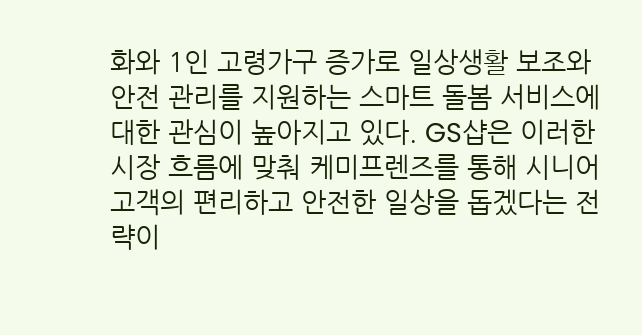화와 1인 고령가구 증가로 일상생활 보조와 안전 관리를 지원하는 스마트 돌봄 서비스에 대한 관심이 높아지고 있다. GS샵은 이러한 시장 흐름에 맞춰 케미프렌즈를 통해 시니어 고객의 편리하고 안전한 일상을 돕겠다는 전략이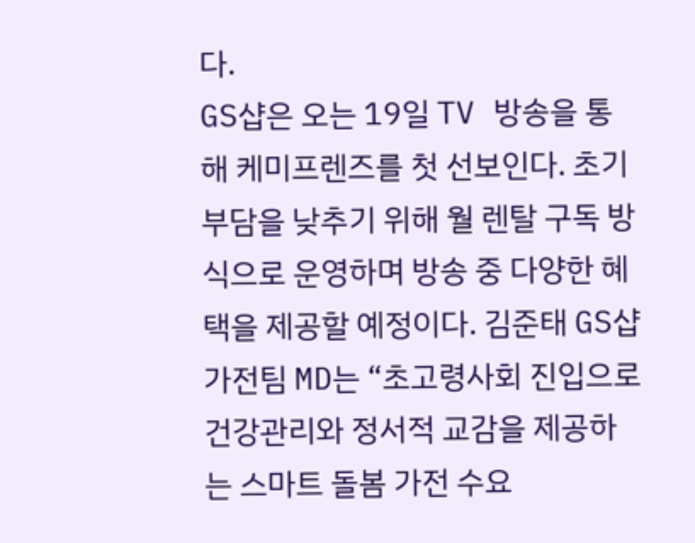다.
GS샵은 오는 19일 TV 방송을 통해 케미프렌즈를 첫 선보인다. 초기 부담을 낮추기 위해 월 렌탈 구독 방식으로 운영하며 방송 중 다양한 혜택을 제공할 예정이다. 김준태 GS샵 가전팀 MD는 “초고령사회 진입으로 건강관리와 정서적 교감을 제공하는 스마트 돌봄 가전 수요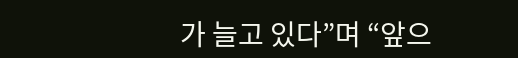가 늘고 있다”며 “앞으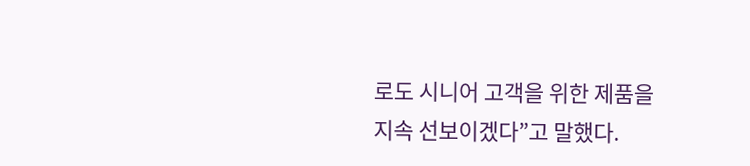로도 시니어 고객을 위한 제품을 지속 선보이겠다”고 말했다.